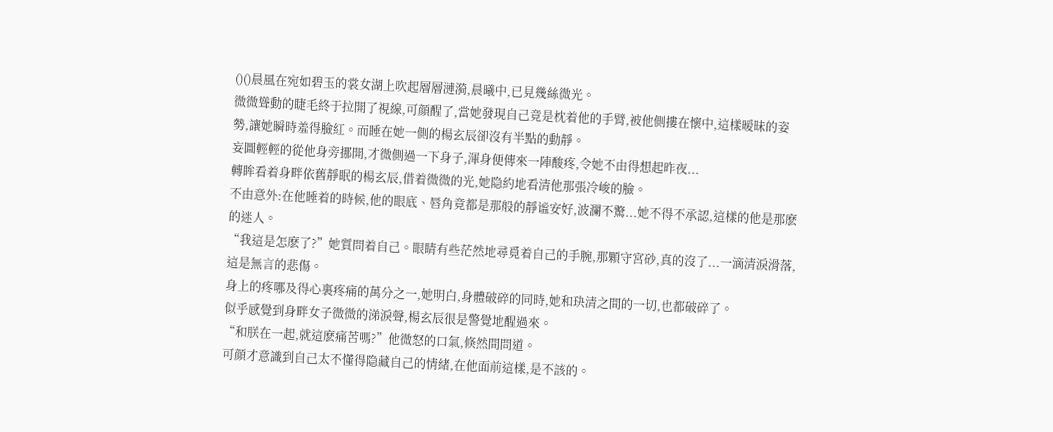()()晨風在宛如碧玉的裳女湖上吹起層層漣漪,晨曦中,已見幾絲微光。
微微聳動的睫毛終于拉開了視線,可顔醒了,當她發現自己竟是枕着他的手臂,被他側摟在懷中,這樣暧昧的姿勢,讓她瞬時羞得臉紅。而睡在她一側的楊玄辰卻沒有半點的動靜。
妄圖輕輕的從他身旁挪開,才微側過一下身子,渾身便傳來一陣酸疼,令她不由得想起昨夜...
轉眸看着身畔依舊靜眠的楊玄辰,借着微微的光,她隐約地看清他那張冷峻的臉。
不由意外:在他睡着的時候,他的眼底、唇角竟都是那般的靜谧安好,波瀾不驚...她不得不承認,這樣的他是那麽的迷人。
“我這是怎麽了?”她質問着自己。眼睛有些茫然地尋覓着自己的手腕,那顆守宮砂,真的沒了...一滴清淚滑落,這是無言的悲傷。
身上的疼哪及得心裏疼痛的萬分之一,她明白,身體破碎的同時,她和玦清之間的一切,也都破碎了。
似乎感覺到身畔女子微微的涕淚聲,楊玄辰很是警覺地醒過來。
“和朕在一起,就這麽痛苦嗎?”他微怒的口氣,倏然間問道。
可顔才意識到自己太不懂得隐藏自己的情緒,在他面前這樣,是不該的。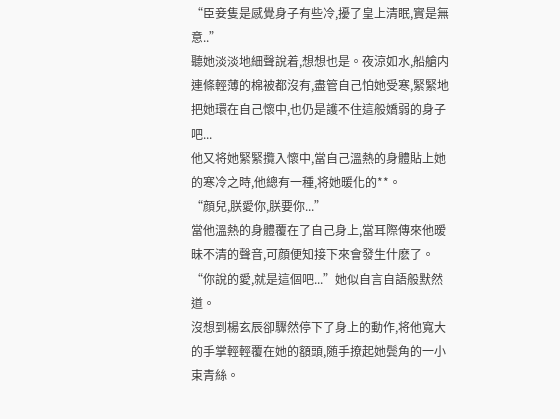“臣妾隻是感覺身子有些冷,擾了皇上清眠,實是無意..”
聽她淡淡地細聲說着,想想也是。夜涼如水,船艙内連條輕薄的棉被都沒有,盡管自己怕她受寒,緊緊地把她環在自己懷中,也仍是護不住這般嬌弱的身子吧...
他又将她緊緊攬入懷中,當自己溫熱的身體貼上她的寒冷之時,他總有一種,将她暖化的**。
“顔兒,朕愛你,朕要你...”
當他溫熱的身體覆在了自己身上,當耳際傳來他暧昧不清的聲音,可顔便知接下來會發生什麽了。
“你說的愛,就是這個吧...”她似自言自語般默然道。
沒想到楊玄辰卻驟然停下了身上的動作,将他寬大的手掌輕輕覆在她的額頭,随手撩起她鬓角的一小束青絲。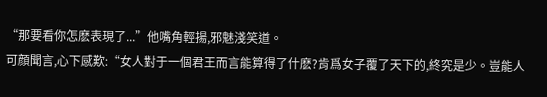“那要看你怎麽表現了...”他嘴角輕揚,邪魅淺笑道。
可顔聞言,心下感歎:“女人對于一個君王而言能算得了什麽?肯爲女子覆了天下的,終究是少。豈能人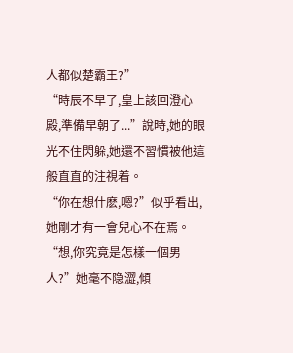人都似楚霸王?”
“時辰不早了,皇上該回澄心殿,準備早朝了...”說時,她的眼光不住閃躲,她還不習慣被他這般直直的注視着。
“你在想什麽,嗯?”似乎看出,她剛才有一會兒心不在焉。
“想,你究竟是怎樣一個男人?”她毫不隐澀,傾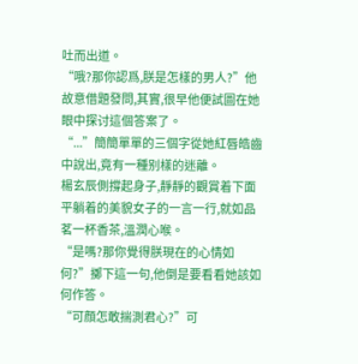吐而出道。
“哦?那你認爲,朕是怎樣的男人?”他故意借題發問,其實,很早他便試圖在她眼中探讨這個答案了。
“...”簡簡單單的三個字從她紅唇皓齒中說出,竟有一種别樣的迷離。
楊玄辰側撐起身子,靜靜的觀賞着下面平躺着的美貌女子的一言一行,就如品茗一杯香茶,溫潤心喉。
“是嗎?那你覺得朕現在的心情如何?”擲下這一句,他倒是要看看她該如何作答。
“可顔怎敢揣測君心?”可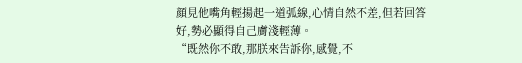顔見他嘴角輕揚起一道弧線,心情自然不差,但若回答好,勢必顯得自己膚淺輕薄。
“既然你不敢,那朕來告訴你,感覺,不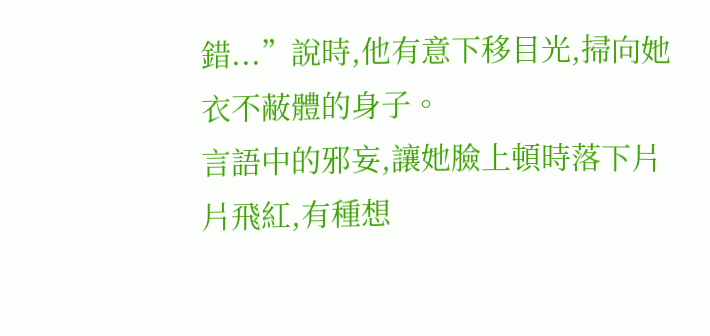錯...”說時,他有意下移目光,掃向她衣不蔽體的身子。
言語中的邪妄,讓她臉上頓時落下片片飛紅,有種想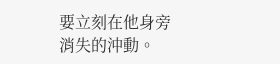要立刻在他身旁消失的沖動。